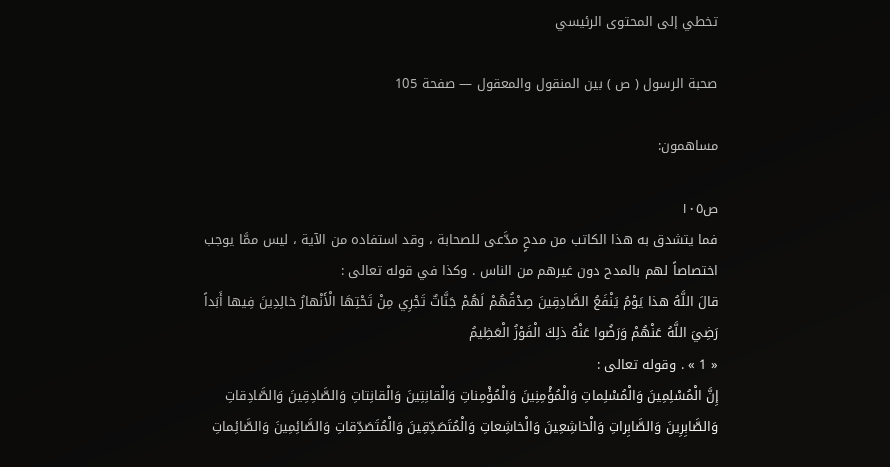تخطي إلى المحتوى الرئيسي

صحبة الرسول ( ص ) بين المنقول والمعقول — صفحة 105

مساهمون:

ص١٠٥
فما يتشدق به هذا الكاتب من مدحٍ مدَّعى للصحابة ، وقد استفاده من الآية ، ليس ممَّا يوجب اختصاصاً لهم بالمدح دون غيرهم من الناس . وكذا في قوله تعالى :
قالَ اللَّهُ هذا يَوْمُ يَنْفَعُ الصَّادِقِينَ صِدْقُهُمْ لَهُمْ جَنَّاتٌ تَجْرِي مِنْ تَحْتِهَا الْأَنْهارُ خالِدِينَ فِيها أَبَداً رَضِيَ اللَّهُ عَنْهُمْ وَرَضُوا عَنْهُ ذلِكَ الْفَوْزُ الْعَظِيمُ
« 1 » . وقوله تعالى :
إِنَّ الْمُسْلِمِينَ وَالْمُسْلِماتِ وَالْمُؤْمِنِينَ وَالْمُؤْمِناتِ وَالْقانِتِينَ وَالْقانِتاتِ وَالصَّادِقِينَ وَالصَّادِقاتِ وَالصَّابِرِينَ وَالصَّابِراتِ وَالْخاشِعِينَ وَالْخاشِعاتِ وَالْمُتَصَدِّقِينَ وَالْمُتَصَدِّقاتِ وَالصَّائِمِينَ وَالصَّائِماتِ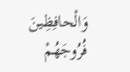وَالْحافِظِينَ فُرُوجَهُمْ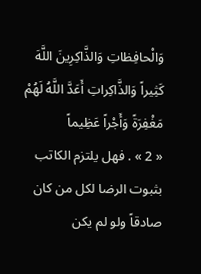وَالْحافِظاتِ وَالذَّاكِرِينَ اللَّهَ كَثِيراً وَالذَّاكِراتِ أَعَدَّ اللَّهُ لَهُمْ مَغْفِرَةً وَأَجْراً عَظِيماً
« 2 » . فهل يلتزم الكاتب بثبوت الرضا لكل من كان صادقاً ولو لم يكن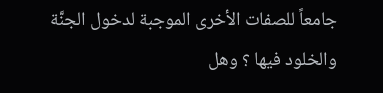جامعاً للصفات الأخرى الموجبة لدخول الجنَّة والخلود فيها ؟ وهل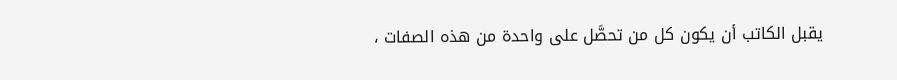يقبل الكاتب أن يكون كل من تحصَّل على واحدة من هذه الصفات ،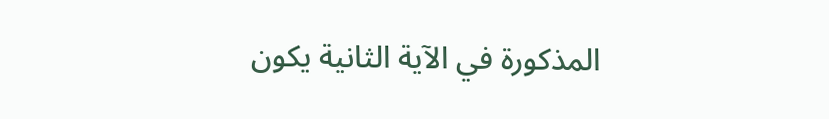المذكورة في الآية الثانية يكون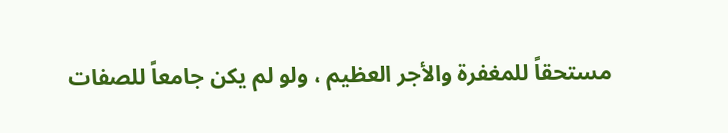مستحقاً للمغفرة والأجر العظيم ، ولو لم يكن جامعاً للصفات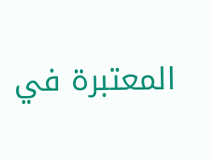المعتبرة في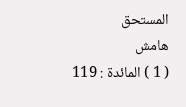المستحق
هامش
( 1 ) المائدة : 119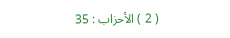( 2 ) الأحزاب : 35